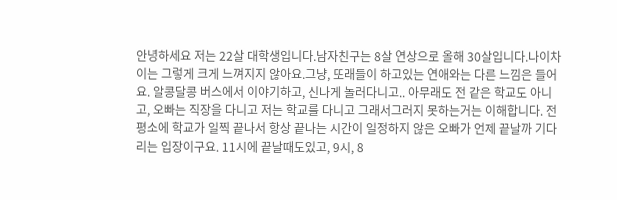안녕하세요 저는 22살 대학생입니다.남자친구는 8살 연상으로 올해 30살입니다.나이차이는 그렇게 크게 느껴지지 않아요.그냥, 또래들이 하고있는 연애와는 다른 느낌은 들어요. 알콩달콩 버스에서 이야기하고, 신나게 놀러다니고.. 아무래도 전 같은 학교도 아니고, 오빠는 직장을 다니고 저는 학교를 다니고 그래서그러지 못하는거는 이해합니다. 전 평소에 학교가 일찍 끝나서 항상 끝나는 시간이 일정하지 않은 오빠가 언제 끝날까 기다리는 입장이구요. 11시에 끝날때도있고, 9시, 8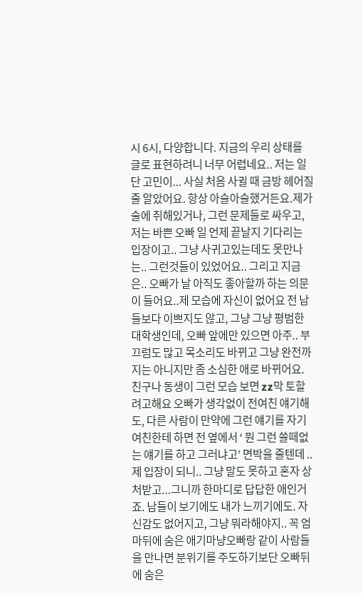시 6시, 다양합니다. 지금의 우리 상태를 글로 표현하려니 너무 어렵네요.. 저는 일단 고민이... 사실 처음 사귈 때 금방 헤어질줄 알았어요. 항상 아슬아슬했거든요.제가 술에 취해있거나, 그런 문제들로 싸우고, 저는 바쁜 오빠 일 언제 끝날지 기다리는 입장이고.. 그냥 사귀고있는데도 못만나는.. 그런것들이 있었어요.. 그리고 지금은.. 오빠가 날 아직도 좋아할까 하는 의문이 들어요..제 모습에 자신이 없어요 전 남들보다 이쁘지도 않고, 그냥 그냥 평범한 대학생인데, 오빠 앞에만 있으면 아주.. 부끄럼도 많고 목소리도 바뀌고 그냥 완전까지는 아니지만 좀 소심한 애로 바뀌어요. 친구나 동생이 그런 모습 보면 zz막 토할려고해요 오빠가 생각없이 전여친 얘기해도, 다른 사람이 만약에 그런 얘기를 자기 여친한테 하면 전 옆에서 ‘ 뭔 그런 쓸떼없는 얘기를 하고 그러냐고’ 면박을 줄텐데 .. 제 입장이 되니.. 그냥 말도 못하고 혼자 상처받고...그니까 한마디로 답답한 애인거죠. 남들이 보기에도 내가 느끼기에도. 자신감도 없어지고, 그냥 뭐라해야지.. 꼭 엄마뒤에 숨은 애기마냥오빠랑 같이 사람들을 만나면 분위기를 주도하기보단 오빠뒤에 숨은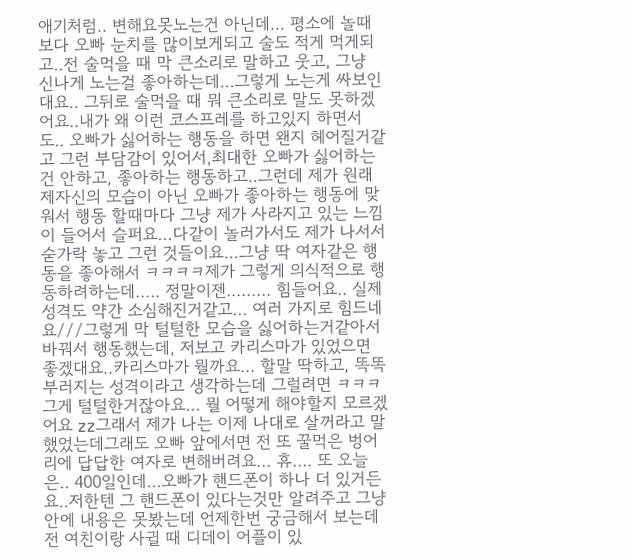애기처럼.. 변해요못노는건 아닌데... 평소에 놀때보다 오빠 눈치를 많이보게되고 술도 적게 먹게되고..전 술먹을 때 막 큰소리로 말하고 웃고, 그냥 신나게 노는걸 좋아하는데...그렇게 노는게 싸보인대요.. 그뒤로 술먹을 때 뭐 큰소리로 말도 못하겠어요..내가 왜 이런 코스프레를 하고있지 하면서도.. 오빠가 싫어하는 행동을 하면 왠지 헤어질거같고 그런 부담감이 있어서,최대한 오빠가 싫어하는건 안하고, 좋아하는 행동하고..그런데 제가 원래 제자신의 모습이 아닌 오빠가 좋아하는 행동에 맞워서 행동 할때마다 그냥 제가 사라지고 있는 느낌이 들어서 슬퍼요...다같이 놀러가서도 제가 나서서 숟가락 놓고 그런 것들이요...그냥 딱 여자같은 행동을 좋아해서 ㅋㅋㅋㅋ제가 그렇게 의식적으로 행동하려하는데..... 정말이젠......... 힘들어요.. 실제 성격도 약간 소심해진거같고... 여러 가지로 힘드네요///그렇게 막 털털한 모습을 싫어하는거같아서 바꿔서 행동했는데, 저보고 카리스마가 있었으면 좋겠대요..카리스마가 뭘까요... 할말 딱하고, 똑똑 부러지는 성격이라고 생각하는데 그럴려면 ㅋㅋㅋ 그게 털털한거잖아요... 뭘 어떻게 해야할지 모르겠어요 zz그래서 제가 나는 이제 나대로 살꺼라고 말했었는데그래도 오빠 앞에서면 전 또 꿀먹은 벙어리에 답답한 여자로 변해버려요... 휴.... 또 오늘은.. 400일인데...오빠가 핸드폰이 하나 더 있거든요..저한텐 그 핸드폰이 있다는것만 알려주고 그냥 안에 내용은 못봤는데 언제한번 궁금해서 보는데 전 여친이랑 사귈 때 디데이 어플이 있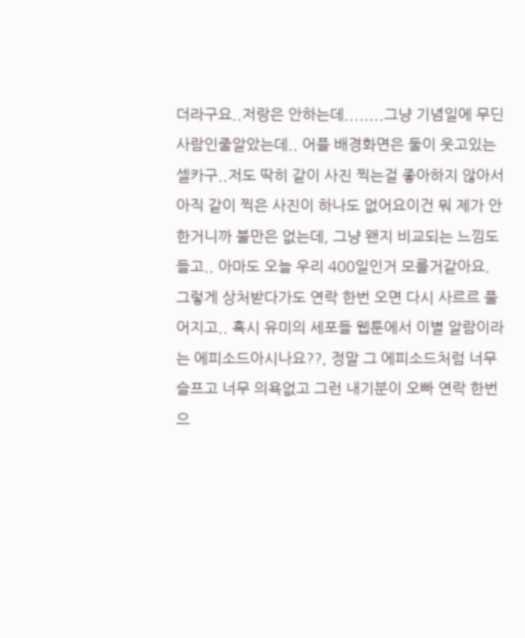더라구요..저랑은 안하는데........그냥 기념일에 무딘사람인줄알았는데.. 어플 배경화면은 둘이 웃고있는 셀카구..저도 딱히 같이 사진 찍는걸 좋아하지 않아서 아직 같이 찍은 사진이 하나도 없어요이건 뭐 제가 안한거니까 불만은 없는데, 그냥 왠지 비교되는 느낌도 들고.. 아마도 오늘 우리 400일인거 모를거같아요. 그렇게 상처받다가도 연락 한번 오면 다시 사르르 풀어지고.. 혹시 유미의 세포들 웹툰에서 이별 알람이라는 에피소드아시나요??, 정말 그 에피소드처럼 너무 슬프고 너무 의욕없고 그런 내기분이 오빠 연락 한번으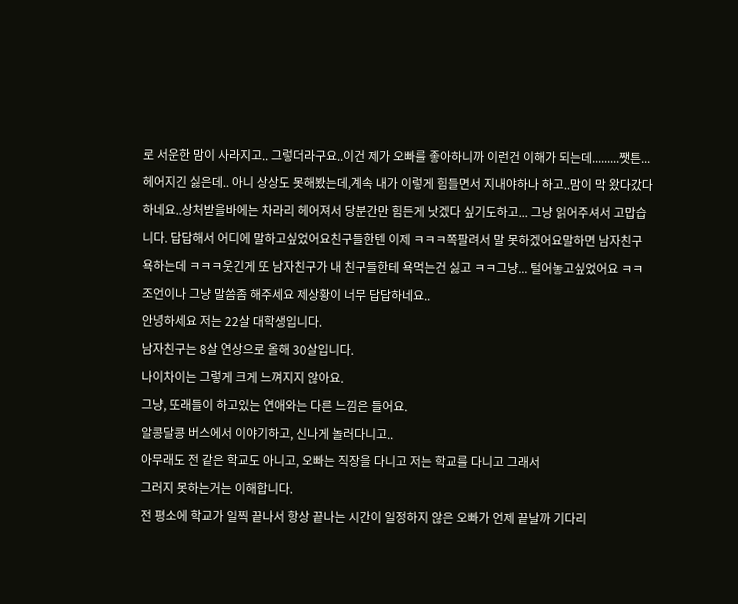로 서운한 맘이 사라지고.. 그렇더라구요..이건 제가 오빠를 좋아하니까 이런건 이해가 되는데.........쨋튼... 헤어지긴 싫은데.. 아니 상상도 못해봤는데,계속 내가 이렇게 힘들면서 지내야하나 하고..맘이 막 왔다갔다 하네요..상처받을바에는 차라리 헤어져서 당분간만 힘든게 낫겠다 싶기도하고... 그냥 읽어주셔서 고맙습니다. 답답해서 어디에 말하고싶었어요친구들한텐 이제 ㅋㅋㅋ쪽팔려서 말 못하겠어요말하면 남자친구 욕하는데 ㅋㅋㅋ웃긴게 또 남자친구가 내 친구들한테 욕먹는건 싫고 ㅋㅋ그냥... 털어놓고싶었어요 ㅋㅋ
조언이나 그냥 말씀좀 해주세요 제상황이 너무 답답하네요..
안녕하세요 저는 22살 대학생입니다.
남자친구는 8살 연상으로 올해 30살입니다.
나이차이는 그렇게 크게 느껴지지 않아요.
그냥, 또래들이 하고있는 연애와는 다른 느낌은 들어요.
알콩달콩 버스에서 이야기하고, 신나게 놀러다니고..
아무래도 전 같은 학교도 아니고, 오빠는 직장을 다니고 저는 학교를 다니고 그래서
그러지 못하는거는 이해합니다.
전 평소에 학교가 일찍 끝나서 항상 끝나는 시간이 일정하지 않은 오빠가 언제 끝날까 기다리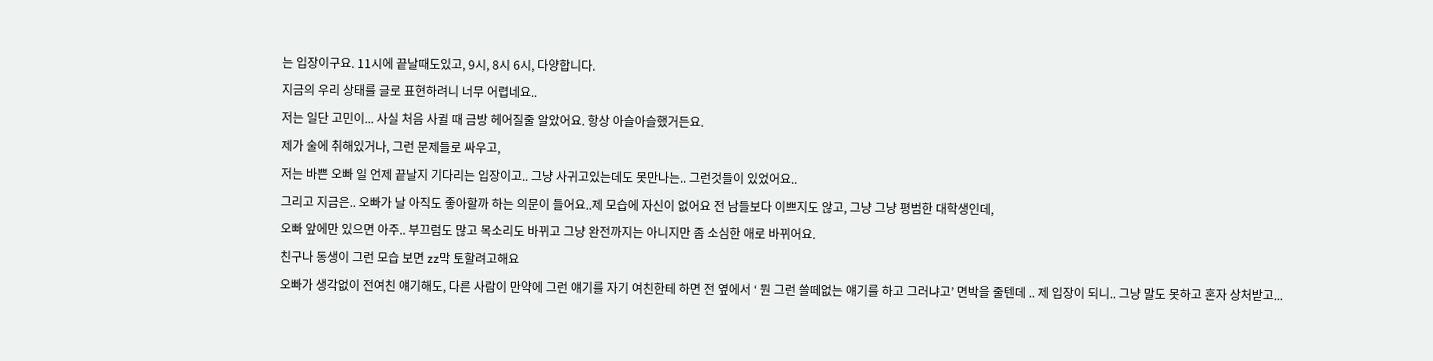는 입장이구요. 11시에 끝날때도있고, 9시, 8시 6시, 다양합니다.
지금의 우리 상태를 글로 표현하려니 너무 어렵네요..
저는 일단 고민이... 사실 처음 사귈 때 금방 헤어질줄 알았어요. 항상 아슬아슬했거든요.
제가 술에 취해있거나, 그런 문제들로 싸우고,
저는 바쁜 오빠 일 언제 끝날지 기다리는 입장이고.. 그냥 사귀고있는데도 못만나는.. 그런것들이 있었어요..
그리고 지금은.. 오빠가 날 아직도 좋아할까 하는 의문이 들어요..제 모습에 자신이 없어요 전 남들보다 이쁘지도 않고, 그냥 그냥 평범한 대학생인데,
오빠 앞에만 있으면 아주.. 부끄럼도 많고 목소리도 바뀌고 그냥 완전까지는 아니지만 좀 소심한 애로 바뀌어요.
친구나 동생이 그런 모습 보면 zz막 토할려고해요
오빠가 생각없이 전여친 얘기해도, 다른 사람이 만약에 그런 얘기를 자기 여친한테 하면 전 옆에서 ‘ 뭔 그런 쓸떼없는 얘기를 하고 그러냐고’ 면박을 줄텐데 .. 제 입장이 되니.. 그냥 말도 못하고 혼자 상처받고...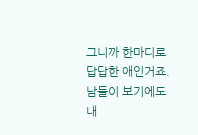그니까 한마디로 답답한 애인거죠. 남들이 보기에도 내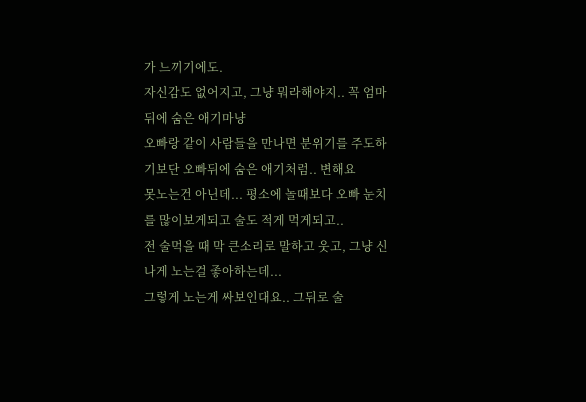가 느끼기에도.
자신감도 없어지고, 그냥 뭐라해야지.. 꼭 엄마뒤에 숨은 애기마냥
오빠랑 같이 사람들을 만나면 분위기를 주도하기보단 오빠뒤에 숨은 애기처럼.. 변해요
못노는건 아닌데... 평소에 놀때보다 오빠 눈치를 많이보게되고 술도 적게 먹게되고..
전 술먹을 때 막 큰소리로 말하고 웃고, 그냥 신나게 노는걸 좋아하는데...
그렇게 노는게 싸보인대요.. 그뒤로 술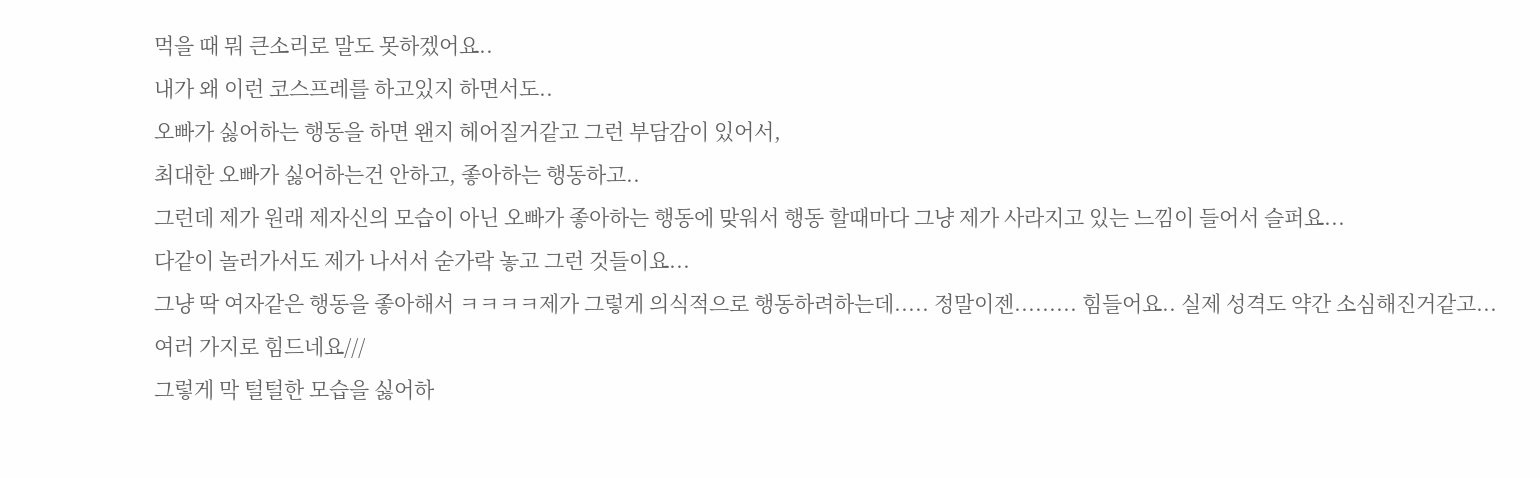먹을 때 뭐 큰소리로 말도 못하겠어요..
내가 왜 이런 코스프레를 하고있지 하면서도..
오빠가 싫어하는 행동을 하면 왠지 헤어질거같고 그런 부담감이 있어서,
최대한 오빠가 싫어하는건 안하고, 좋아하는 행동하고..
그런데 제가 원래 제자신의 모습이 아닌 오빠가 좋아하는 행동에 맞워서 행동 할때마다 그냥 제가 사라지고 있는 느낌이 들어서 슬퍼요...
다같이 놀러가서도 제가 나서서 숟가락 놓고 그런 것들이요...
그냥 딱 여자같은 행동을 좋아해서 ㅋㅋㅋㅋ제가 그렇게 의식적으로 행동하려하는데..... 정말이젠......... 힘들어요.. 실제 성격도 약간 소심해진거같고...
여러 가지로 힘드네요///
그렇게 막 털털한 모습을 싫어하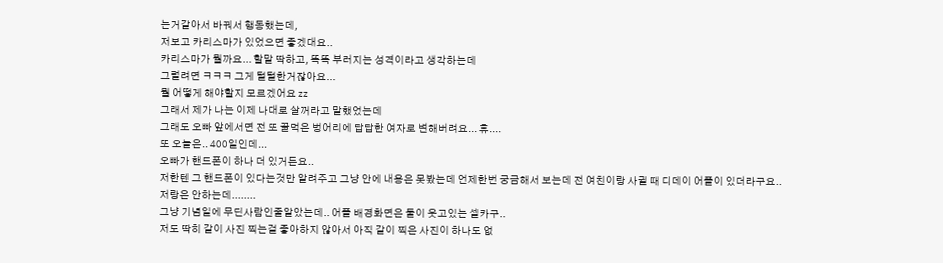는거같아서 바꿔서 행동했는데,
저보고 카리스마가 있었으면 좋겠대요..
카리스마가 뭘까요... 할말 딱하고, 똑똑 부러지는 성격이라고 생각하는데
그럴려면 ㅋㅋㅋ 그게 털털한거잖아요...
뭘 어떻게 해야할지 모르겠어요 zz
그래서 제가 나는 이제 나대로 살꺼라고 말했었는데
그래도 오빠 앞에서면 전 또 꿀먹은 벙어리에 답답한 여자로 변해버려요... 휴....
또 오늘은.. 400일인데...
오빠가 핸드폰이 하나 더 있거든요..
저한텐 그 핸드폰이 있다는것만 알려주고 그냥 안에 내용은 못봤는데 언제한번 궁금해서 보는데 전 여친이랑 사귈 때 디데이 어플이 있더라구요..
저랑은 안하는데........
그냥 기념일에 무딘사람인줄알았는데.. 어플 배경화면은 둘이 웃고있는 셀카구..
저도 딱히 같이 사진 찍는걸 좋아하지 않아서 아직 같이 찍은 사진이 하나도 없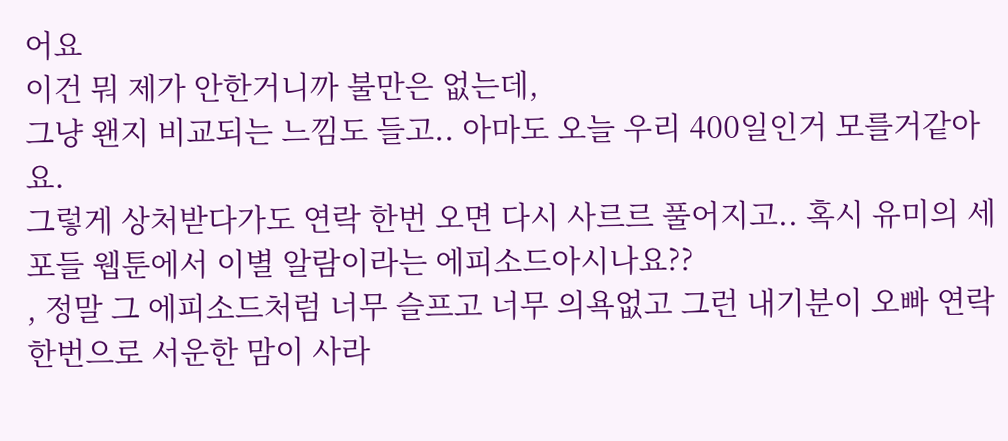어요
이건 뭐 제가 안한거니까 불만은 없는데,
그냥 왠지 비교되는 느낌도 들고.. 아마도 오늘 우리 400일인거 모를거같아요.
그렇게 상처받다가도 연락 한번 오면 다시 사르르 풀어지고.. 혹시 유미의 세포들 웹툰에서 이별 알람이라는 에피소드아시나요??
, 정말 그 에피소드처럼 너무 슬프고 너무 의욕없고 그런 내기분이 오빠 연락 한번으로 서운한 맘이 사라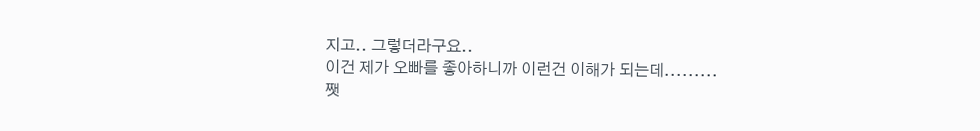지고.. 그렇더라구요..
이건 제가 오빠를 좋아하니까 이런건 이해가 되는데.........
쨋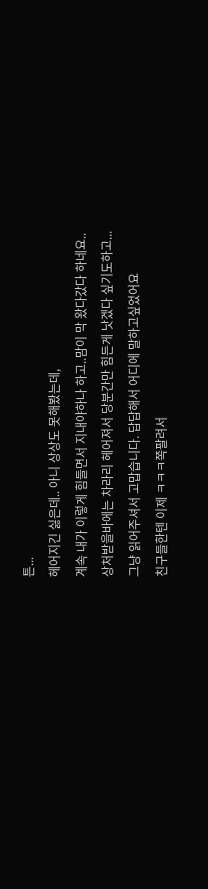튼...
헤어지긴 싫은데.. 아니 상상도 못해봤는데,
계속 내가 이렇게 힘들면서 지내야하나 하고..맘이 막 왔다갔다 하네요..
상처받을바에는 차라리 헤어져서 당분간만 힘든게 낫겠다 싶기도하고...
그냥 읽어주셔서 고맙습니다. 답답해서 어디에 말하고싶었어요
친구들한텐 이제 ㅋㅋㅋ쪽팔려서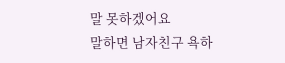말 못하겠어요
말하면 남자친구 욕하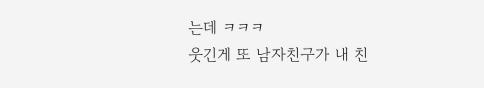는데 ㅋㅋㅋ
웃긴게 또 남자친구가 내 친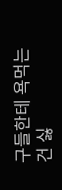구들한테 욕먹는건 싫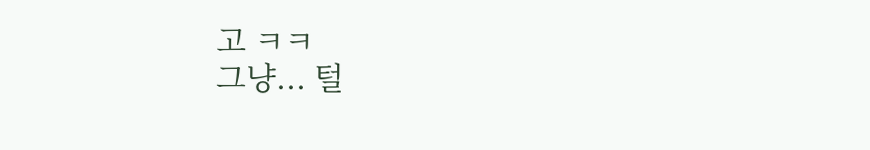고 ㅋㅋ
그냥... 털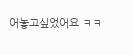어놓고싶었어요 ㅋㅋ